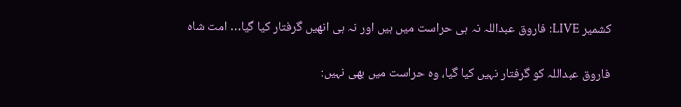کشمیر LIVE: فاروق عبداللہ نہ ہی حراست میں ہیں اور نہ ہی انھیں گرفتار کیا گیا… امت شاہ

فاروق عبداللہ کو گرفتار نہیں کیا گیا، وہ حراست میں بھی نہیں: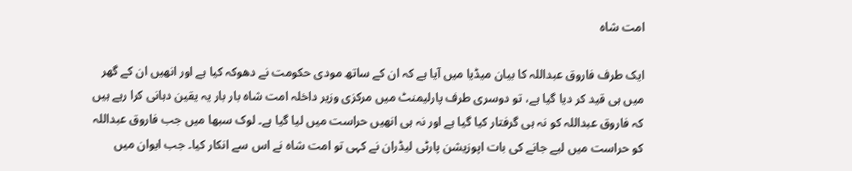امت شاہ

ایک طرف فاروق عبداللہ کا بیان میڈیا میں آیا ہے کہ ان کے ساتھ مودی حکومت نے دھوکہ کیا ہے اور انھیں ان کے گھر میں ہی قید کر دیا گیا ہے، تو دوسری طرف پارلیمنٹ میں مرکزی وزیر داخلہ امت شاہ بار بار یہ یقین دہانی کرا رہے ہیں کہ فاروق عبداللہ کو نہ ہی گرفتار کیا گیا ہے اور نہ ہی انھیں حراست میں لیا گیا ہے۔ لوک سبھا میں جب فاروق عبداللہ کو حراست میں لیے جانے کی بات اپوزیشن پارٹی لیڈران نے کہی تو امت شاہ نے اس سے انکار کیا۔ جب ایوان میں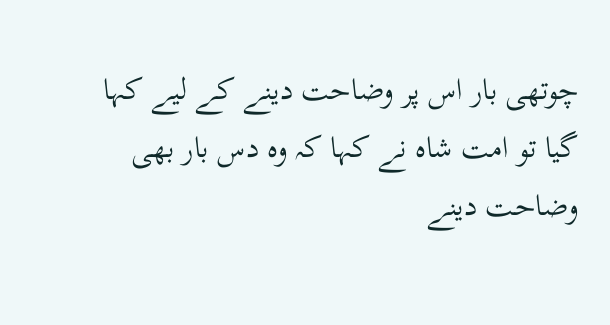چوتھی بار اس پر وضاحت دینے کے لیے کہا گیا تو امت شاہ نے کہا کہ وہ دس بار بھی وضاحت دینے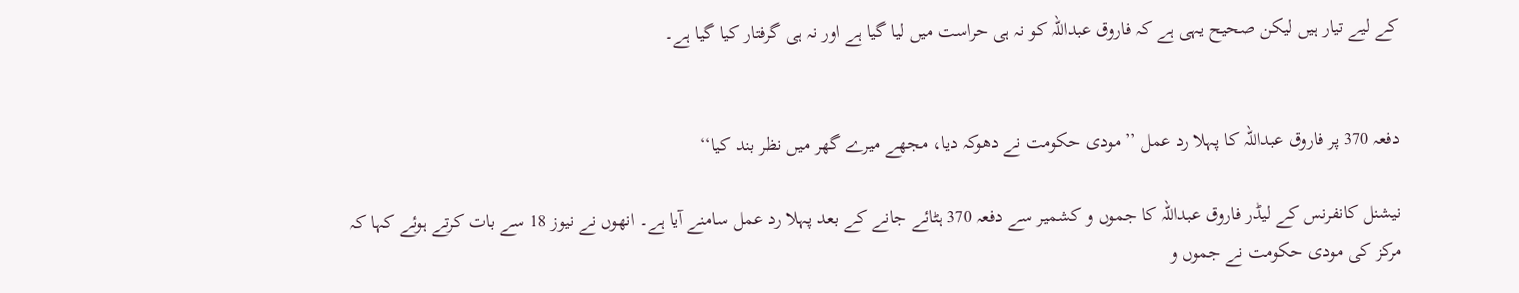کے لیے تیار ہیں لیکن صحیح یہی ہے کہ فاروق عبداللہ کو نہ ہی حراست میں لیا گیا ہے اور نہ ہی گرفتار کیا گیا ہے۔


دفعہ 370 پر فاروق عبداللہ کا پہلا رد عمل ’’مودی حکومت نے دھوکہ دیا، مجھے میرے گھر میں نظر بند کیا‘‘

نیشنل کانفرنس کے لیڈر فاروق عبداللہ کا جموں و کشمیر سے دفعہ 370 ہٹائے جانے کے بعد پہلا رد عمل سامنے آیا ہے۔ انھوں نے نیوز 18 سے بات کرتے ہوئے کہا کہ مرکز کی مودی حکومت نے جموں و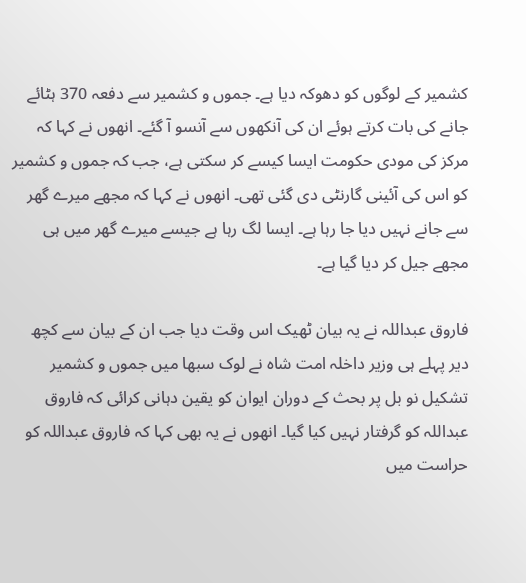کشمیر کے لوگوں کو دھوکہ دیا ہے۔ جموں و کشمیر سے دفعہ 370 ہٹائے جانے کی بات کرتے ہوئے ان کی آنکھوں سے آنسو آ گئے۔ انھوں نے کہا کہ مرکز کی مودی حکومت ایسا کیسے کر سکتی ہے، جب کہ جموں و کشمیر کو اس کی آئینی گارنٹی دی گئی تھی۔ انھوں نے کہا کہ مجھے میرے گھر سے جانے نہیں دیا جا رہا ہے۔ ایسا لگ رہا ہے جیسے میرے گھر میں ہی مجھے جیل کر دیا گیا ہے۔

فاروق عبداللہ نے یہ بیان ٹھیک اس وقت دیا جب ان کے بیان سے کچھ دیر پہلے ہی وزیر داخلہ امت شاہ نے لوک سبھا میں جموں و کشمیر تشکیل نو بل پر بحث کے دوران ایوان کو یقین دہانی کرائی کہ فاروق عبداللہ کو گرفتار نہیں کیا گیا۔ انھوں نے یہ بھی کہا کہ فاروق عبداللہ کو حراست میں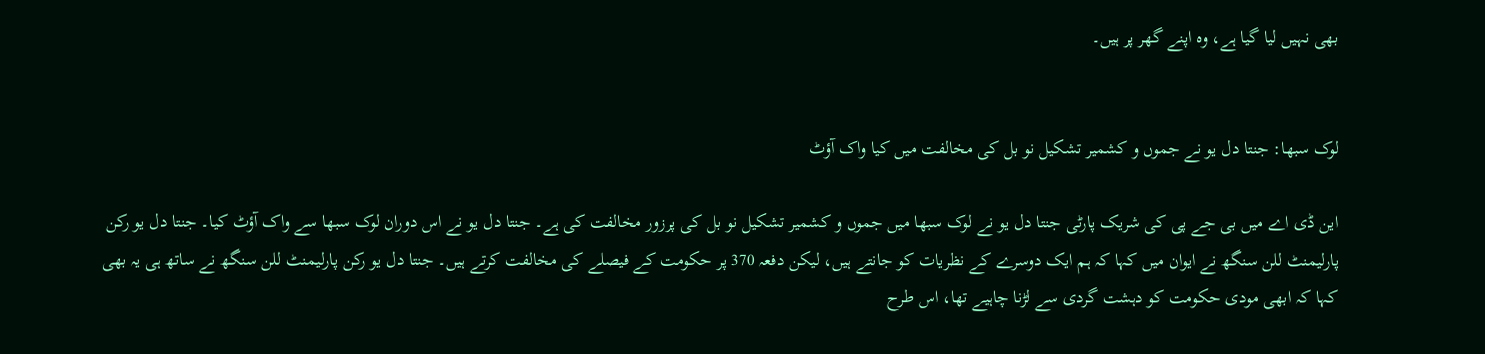بھی نہیں لیا گیا ہے، وہ اپنے گھر پر ہیں۔


لوک سبھا: جنتا دل یو نے جموں و کشمیر تشکیل نو بل کی مخالفت میں کیا واک آؤٹ

این ڈی اے میں بی جے پی کی شریک پارٹی جنتا دل یو نے لوک سبھا میں جموں و کشمیر تشکیل نو بل کی پرزور مخالفت کی ہے۔ جنتا دل یو نے اس دوران لوک سبھا سے واک آؤٹ کیا۔ جنتا دل یو رکن پارلیمنٹ للن سنگھ نے ایوان میں کہا کہ ہم ایک دوسرے کے نظریات کو جانتے ہیں، لیکن دفعہ 370 پر حکومت کے فیصلے کی مخالفت کرتے ہیں۔ جنتا دل یو رکن پارلیمنٹ للن سنگھ نے ساتھ ہی یہ بھی کہا کہ ابھی مودی حکومت کو دہشت گردی سے لڑنا چاہیے تھا، اس طرح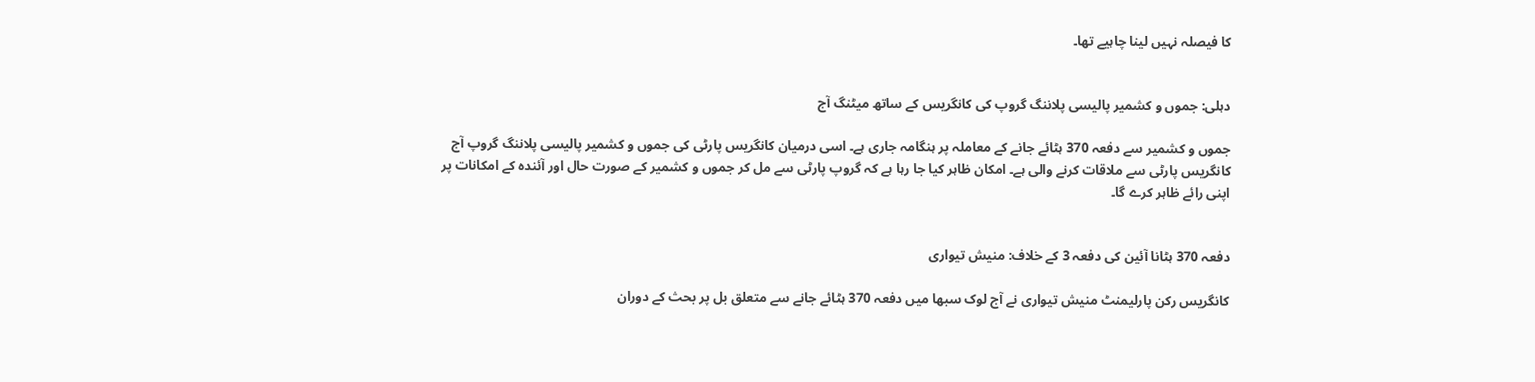کا فیصلہ نہیں لینا چاہیے تھا۔


دہلی: جموں و کشمیر پالیسی پلاننگ گروپ کی کانگریس کے ساتھ میٹنگ آج

جموں و کشمیر سے دفعہ 370 ہٹائے جانے کے معاملہ پر ہنگامہ جاری ہے۔ اسی درمیان کانگریس پارٹی کی جموں و کشمیر پالیسی پلاننگ گروپ آج کانگریس پارٹی سے ملاقات کرنے والی ہے۔ امکان ظاہر کیا جا رہا ہے کہ گروپ پارٹی سے مل کر جموں و کشمیر کے صورت حال اور آئندہ کے امکانات پر اپنی رائے ظاہر کرے گا۔


دفعہ 370 ہٹانا آئین کی دفعہ 3 کے خلاف: منیش تیواری

کانگریس رکن پارلیمنٹ منیش تیواری نے آج لوک سبھا میں دفعہ 370 ہٹائے جانے سے متعلق بل پر بحث کے دوران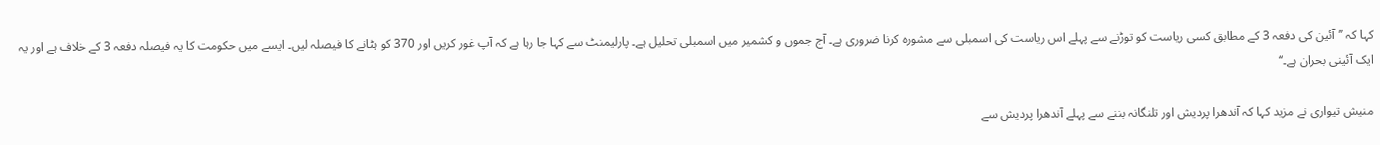کہا کہ ’’آئین کی دفعہ 3 کے مطابق کسی ریاست کو توڑنے سے پہلے اس ریاست کی اسمبلی سے مشورہ کرنا ضروری ہے۔ آج جموں و کشمیر میں اسمبلی تحلیل ہے۔ پارلیمنٹ سے کہا جا رہا ہے کہ آپ غور کریں اور 370 کو ہٹانے کا فیصلہ لیں۔ ایسے میں حکومت کا یہ فیصلہ دفعہ 3 کے خلاف ہے اور یہ ایک آئینی بحران ہے۔‘‘

منیش تیواری نے مزید کہا کہ آندھرا پردیش اور تلنگانہ بننے سے پہلے آندھرا پردیش سے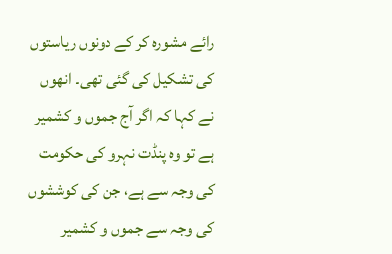رائے مشورہ کر کے دونوں ریاستوں کی تشکیل کی گئی تھی۔ انھوں نے کہا کہ اگر آج جموں و کشمیر ہے تو وہ پنڈت نہرو کی حکومت کی وجہ سے ہے، جن کی کوششوں کی وجہ سے جموں و کشمیر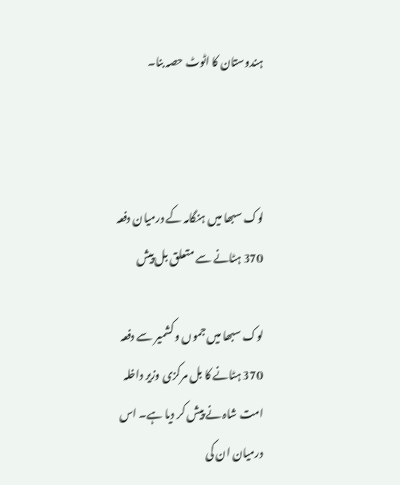ہندوستان کا اٹوٹ حصہ بنا۔



لوک سبھا میں ہنگامہ کے درمیان دفعہ 370 ہٹانے سے متعلق بل پیش

لوک سبھا میں جموں و کشمیر سے دفعہ 370 ہٹانے کا بل مرکزی وزیر داخلہ امت شاہ نے پیش کر دیا ہے۔ اس درمیان ان کی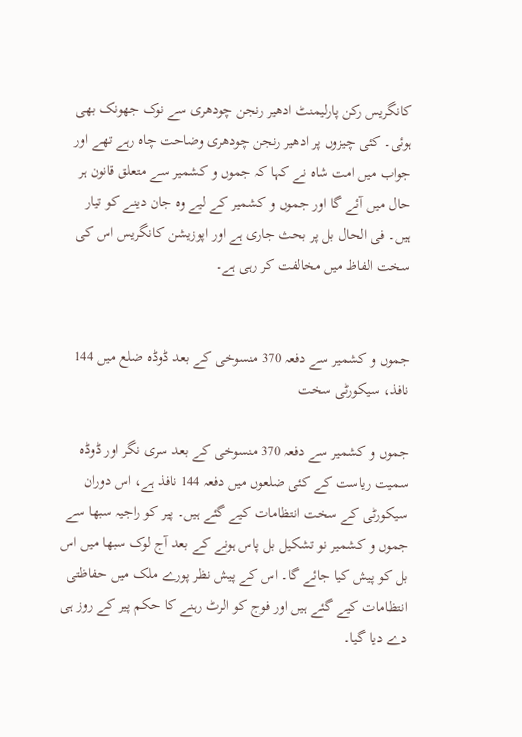کانگریس رکن پارلیمنٹ ادھیر رنجن چودھری سے نوک جھونک بھی ہوئی۔ کئی چیزوں پر ادھیر رنجن چودھری وضاحت چاہ رہے تھے اور جواب میں امت شاہ نے کہا کہ جموں و کشمیر سے متعلق قانون ہر حال میں آئے گا اور جموں و کشمیر کے لیے وہ جان دینے کو تیار ہیں۔ فی الحال بل پر بحث جاری ہے اور اپوزیشن کانگریس اس کی سخت الفاظ میں مخالفت کر رہی ہے۔


جموں و کشمیر سے دفعہ 370 منسوخی کے بعد ڈوڈہ ضلع میں 144 نافذ، سیکورٹی سخت

جموں و کشمیر سے دفعہ 370 منسوخی کے بعد سری نگر اور ڈوڈہ سمیت ریاست کے کئی ضلعوں میں دفعہ 144 نافذ ہے، اس دوران سیکورٹی کے سخت انتظامات کیے گئے ہیں۔ پیر کو راجیہ سبھا سے جموں و کشمیر نو تشکیل بل پاس ہونے کے بعد آج لوک سبھا میں اس بل کو پیش کیا جائے گا۔ اس کے پیش نظر پورے ملک میں حفاظتی انتظامات کیے گئے ہیں اور فوج کو الرٹ رہنے کا حکم پیر کے روز ہی دے دیا گیا۔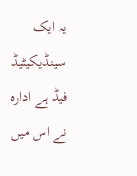یہ ایک سینڈیکیٹیڈ فیڈ ہے ادارہ نے اس میں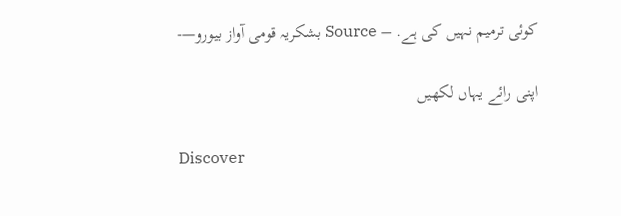کوئی ترمیم نہیں کی ہے. – Source بشکریہ قومی آواز بیورو—-

اپنی رائے یہاں لکھیں

Discover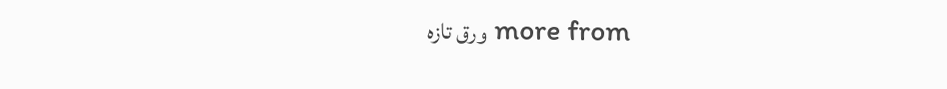more from ورق تازہ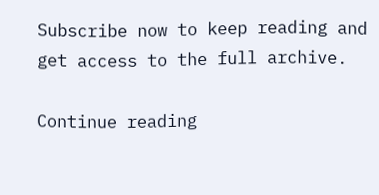Subscribe now to keep reading and get access to the full archive.

Continue reading